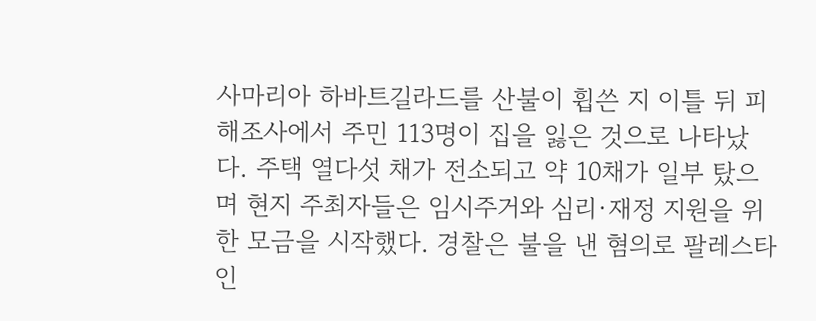사마리아 하바트길라드를 산불이 휩쓴 지 이틀 뒤 피해조사에서 주민 113명이 집을 잃은 것으로 나타났다. 주택 열다섯 채가 전소되고 약 10채가 일부 탔으며 현지 주최자들은 임시주거와 심리·재정 지원을 위한 모금을 시작했다. 경찰은 불을 낸 혐의로 팔레스타인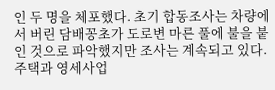인 두 명을 체포했다. 초기 합동조사는 차량에서 버린 담배꽁초가 도로변 마른 풀에 불을 붙인 것으로 파악했지만 조사는 계속되고 있다. 주택과 영세사업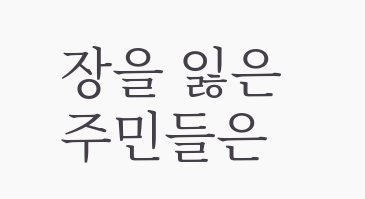장을 잃은 주민들은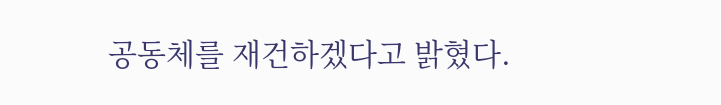공동체를 재건하겠다고 밝혔다.